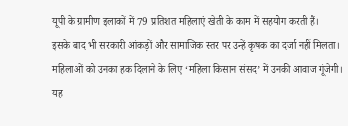यूपी के ग्रामीण इलाकों में 79 प्रतिशत महिलाएं खेती के काम में सहयोग करती हैं।
इसके बाद भी सरकारी आंकड़ों और सामाजिक स्तर पर उन्हें कृषक का दर्जा नहीं मिलता। महिलाओं को उनका हक दिलाने के लिए ‘महिला किसान संसद’ में उनकी आवाज गूंजेगी।
यह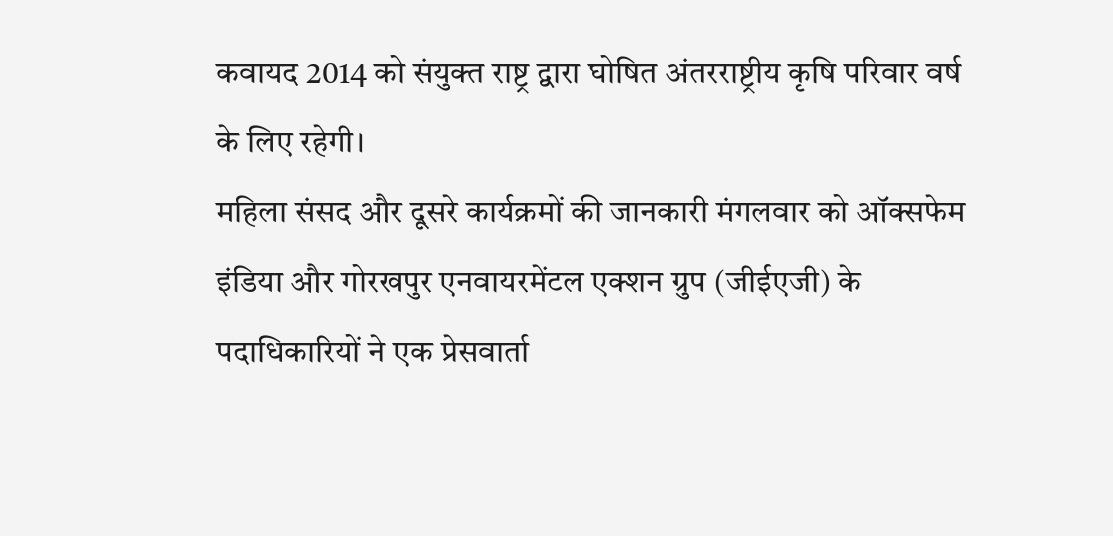कवायद 2014 को संयुक्त राष्ट्र द्वारा घोषित अंतरराष्ट्रीय कृषि परिवार वर्ष के लिए रहेगी।
महिला संसद और दूसरे कार्यक्रमों की जानकारी मंगलवार को ऑक्सफेम इंडिया और गोरखपुर एनवायरमेंटल एक्शन ग्रुप (जीईएजी) के पदाधिकारियों ने एक प्रेसवार्ता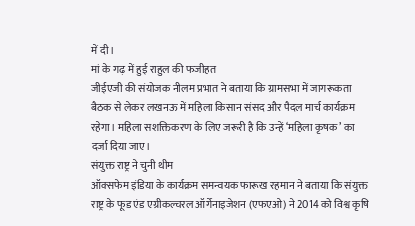में दी।
मां के गढ़ में हुई राहुल की फजीहत
जीईएजी की संयोजक नीलम प्रभात ने बताया कि ग्रामसभा में जागरूकता बैठक से लेकर लखनऊ में महिला किसान संसद और पैदल मार्च कार्यक्रम रहेगा। महिला सशक्तिकरण के लिए जरूरी है कि उन्हें ‘महिला कृषक’ का दर्जा दिया जाए।
संयुक्त राष्ट्र ने चुनी थीम
ऑक्सफेम इंडिया के कार्यक्रम समन्वयक फारूख रहमान ने बताया कि संयुक्त राष्ट्र के फूड एंड एग्रीकल्चरल ऑर्गेनाइजेशन (एफएओ) ने 2014 को विश्व कृषि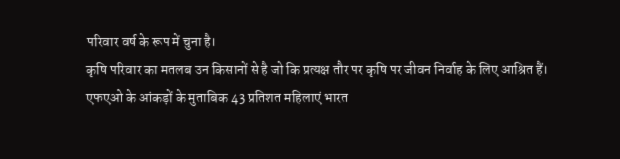परिवार वर्ष के रूप में चुना है।
कृषि परिवार का मतलब उन किसानों से है जो कि प्रत्यक्ष तौर पर कृषि पर जीवन निर्वाह के लिए आश्रित हैं।
एफएओ के आंकड़ों के मुताबिक 43 प्रतिशत महिलाएं भारत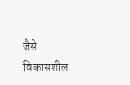जैसे विकासशील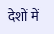देशों में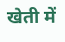खेती में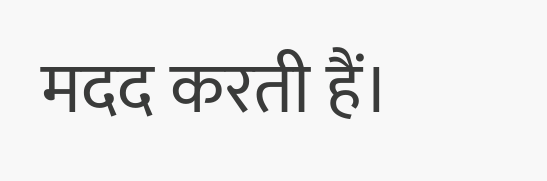मदद करती हैं।